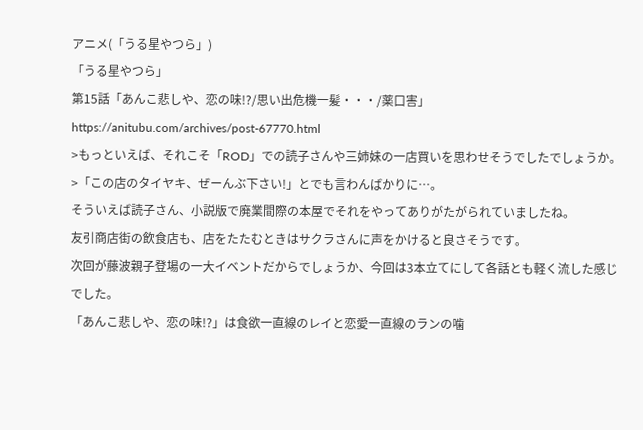アニメ(「うる星やつら」)
「うる星やつら」
第15話「あんこ悲しや、恋の味!?/思い出危機一髪・・・/薬口害」
https://anitubu.com/archives/post-67770.html
>もっといえば、それこそ「ROD」での読子さんや三姉妹の一店買いを思わせそうでしたでしょうか。
>「この店のタイヤキ、ぜーんぶ下さい!」とでも言わんばかりに…。
そういえば読子さん、小説版で廃業間際の本屋でそれをやってありがたがられていましたね。
友引商店街の飲食店も、店をたたむときはサクラさんに声をかけると良さそうです。
次回が藤波親子登場の一大イベントだからでしょうか、今回は3本立てにして各話とも軽く流した感じでした。
「あんこ悲しや、恋の味!?」は食欲一直線のレイと恋愛一直線のランの噛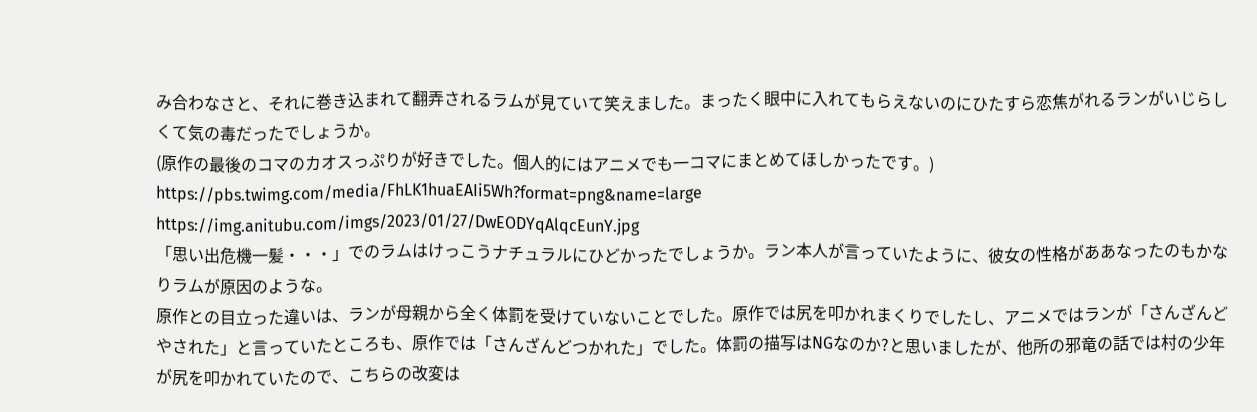み合わなさと、それに巻き込まれて翻弄されるラムが見ていて笑えました。まったく眼中に入れてもらえないのにひたすら恋焦がれるランがいじらしくて気の毒だったでしょうか。
(原作の最後のコマのカオスっぷりが好きでした。個人的にはアニメでも一コマにまとめてほしかったです。)
https://pbs.twimg.com/media/FhLK1huaEAIi5Wh?format=png&name=large
https://img.anitubu.com/imgs/2023/01/27/DwEODYqAlqcEunY.jpg
「思い出危機一髪・・・」でのラムはけっこうナチュラルにひどかったでしょうか。ラン本人が言っていたように、彼女の性格がああなったのもかなりラムが原因のような。
原作との目立った違いは、ランが母親から全く体罰を受けていないことでした。原作では尻を叩かれまくりでしたし、アニメではランが「さんざんどやされた」と言っていたところも、原作では「さんざんどつかれた」でした。体罰の描写はNGなのか?と思いましたが、他所の邪竜の話では村の少年が尻を叩かれていたので、こちらの改変は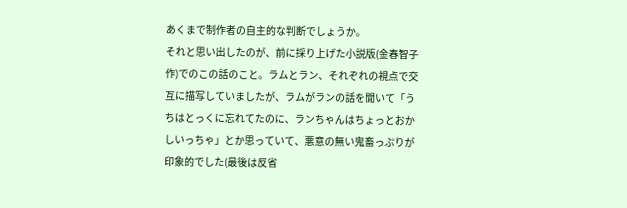あくまで制作者の自主的な判断でしょうか。
それと思い出したのが、前に採り上げた小説版(金春智子作)でのこの話のこと。ラムとラン、それぞれの視点で交互に描写していましたが、ラムがランの話を聞いて「うちはとっくに忘れてたのに、ランちゃんはちょっとおかしいっちゃ」とか思っていて、悪意の無い鬼畜っぷりが印象的でした(最後は反省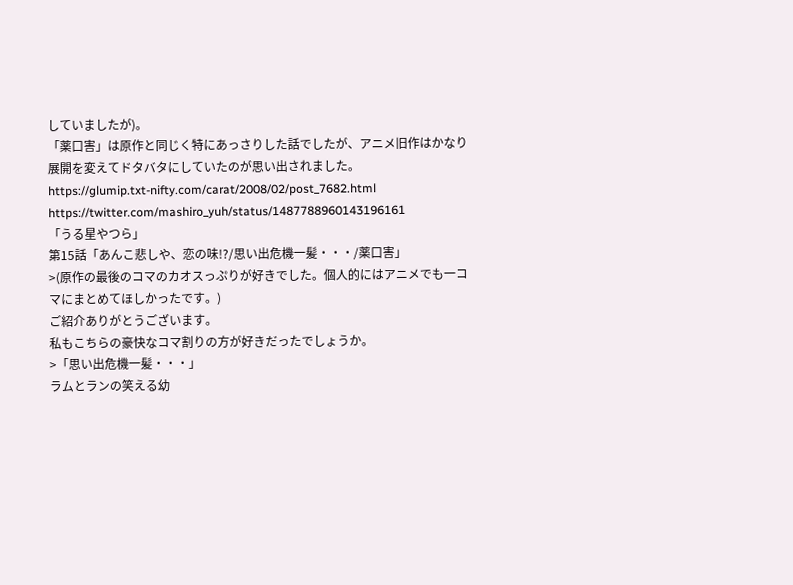していましたが)。
「薬口害」は原作と同じく特にあっさりした話でしたが、アニメ旧作はかなり展開を変えてドタバタにしていたのが思い出されました。
https://glumip.txt-nifty.com/carat/2008/02/post_7682.html
https://twitter.com/mashiro_yuh/status/1487788960143196161
「うる星やつら」
第15話「あんこ悲しや、恋の味!?/思い出危機一髪・・・/薬口害」
>(原作の最後のコマのカオスっぷりが好きでした。個人的にはアニメでも一コマにまとめてほしかったです。)
ご紹介ありがとうございます。
私もこちらの豪快なコマ割りの方が好きだったでしょうか。
>「思い出危機一髪・・・」
ラムとランの笑える幼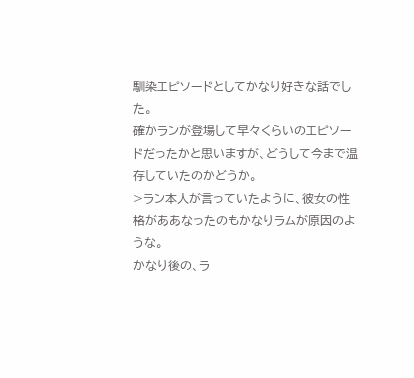馴染エピソードとしてかなり好きな話でした。
確かランが登場して早々くらいのエピソードだったかと思いますが、どうして今まで温存していたのかどうか。
>ラン本人が言っていたように、彼女の性格がああなったのもかなりラムが原因のような。
かなり後の、ラ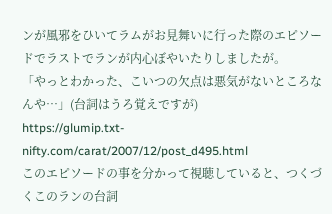ンが風邪をひいてラムがお見舞いに行った際のエピソードでラストでランが内心ぼやいたりしましたが。
「やっとわかった、こいつの欠点は悪気がないところなんや…」(台詞はうろ覚えですが)
https://glumip.txt-nifty.com/carat/2007/12/post_d495.html
このエピソードの事を分かって視聴していると、つくづくこのランの台詞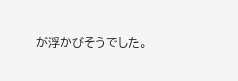が浮かびそうでした。